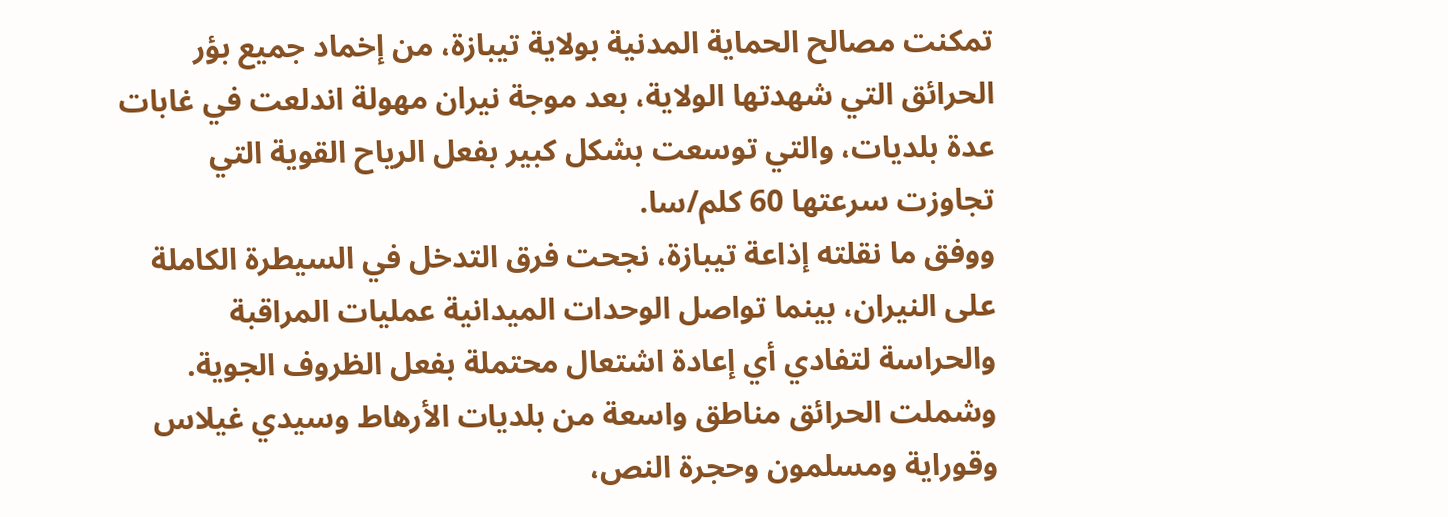تمكنت مصالح الحماية المدنية بولاية تيبازة، من إخماد جميع بؤر الحرائق التي شهدتها الولاية، بعد موجة نيران مهولة اندلعت في غابات عدة بلديات، والتي توسعت بشكل كبير بفعل الرياح القوية التي تجاوزت سرعتها 60 كلم/سا.
ووفق ما نقلته إذاعة تيبازة، نجحت فرق التدخل في السيطرة الكاملة على النيران، بينما تواصل الوحدات الميدانية عمليات المراقبة والحراسة لتفادي أي إعادة اشتعال محتملة بفعل الظروف الجوية.
وشملت الحرائق مناطق واسعة من بلديات الأرهاط وسيدي غيلاس وقوراية ومسلمون وحجرة النص،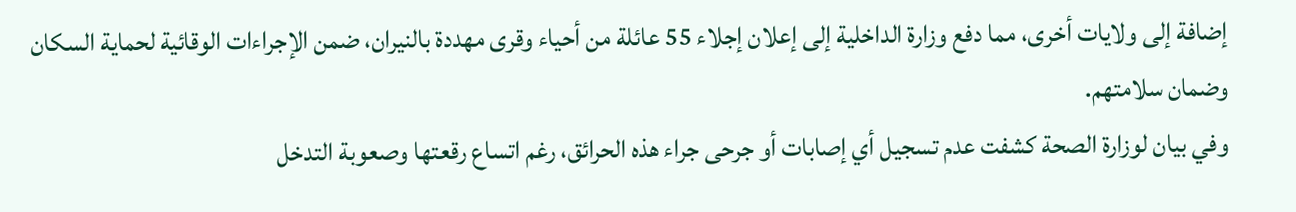إضافة إلى ولايات أخرى، مما دفع وزارة الداخلية إلى إعلان إجلاء 55 عائلة من أحياء وقرى مهددة بالنيران، ضمن الإجراءات الوقائية لحماية السكان وضمان سلامتهم.
وفي بيان لوزارة الصحة كشفت عدم تسجيل أي إصابات أو جرحى جراء هذه الحرائق، رغم اتساع رقعتها وصعوبة التدخل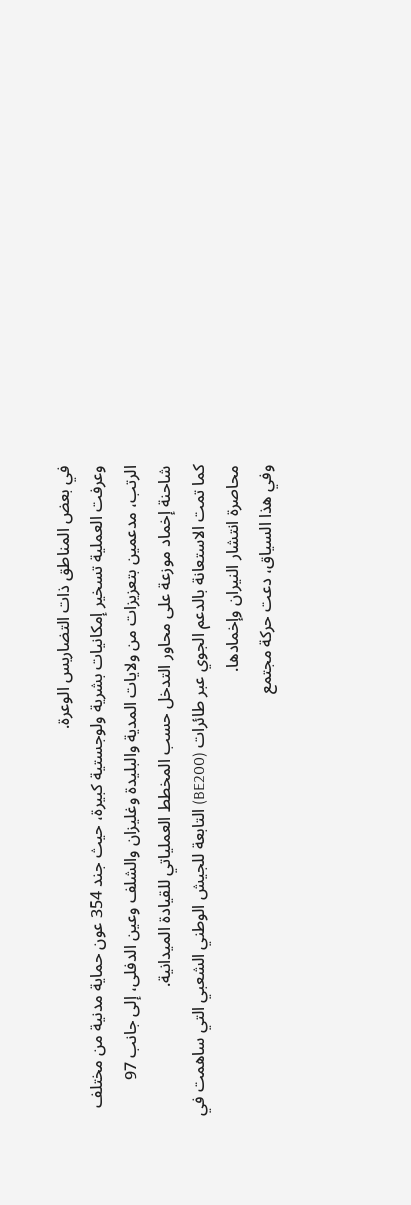في بعض المناطق ذات التضاريس الوعرة.
وعرفت العملية تسخير إمكانيات بشرية ولوجستية كبيرة، حيث جند 354 عون حماية مدنية من مختلف الرتب، مدعمين بتعزيزات من ولايات المدية والبليدة وغليزان والشلف وعين الدفلى، إلى جانب 97 شاحنة إخماد موزعة على محاور التدخل حسب المخطط العملياتي للقيادة الميدانية.
كما تمت الاستعانة بالدعم الجوي عبر طائرات (BE200) التابعة للجيش الوطني الشعبي التي ساهمت في محاصرة انتشار النيران وإخمادها.
وفي هذا السياق، دعت حركة مجتمع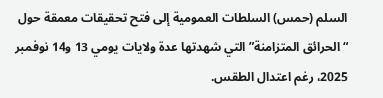السلم (حمس) السلطات العمومية إلى فتح تحقيقات معمقة حول “الحرائق المتزامنة” التي شهدتها عدة ولايات يومي 13 و14 نوفمبر 2025، رغم اعتدال الطقس.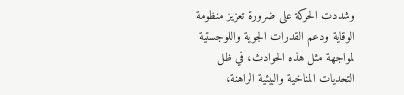وشددت الحركة على ضرورة تعزيز منظومة الوقاية ودعم القدرات الجوية واللوجستية لمواجهة مثل هذه الحوادث، في ظل التحديات المناخية والبيئية الراهنة،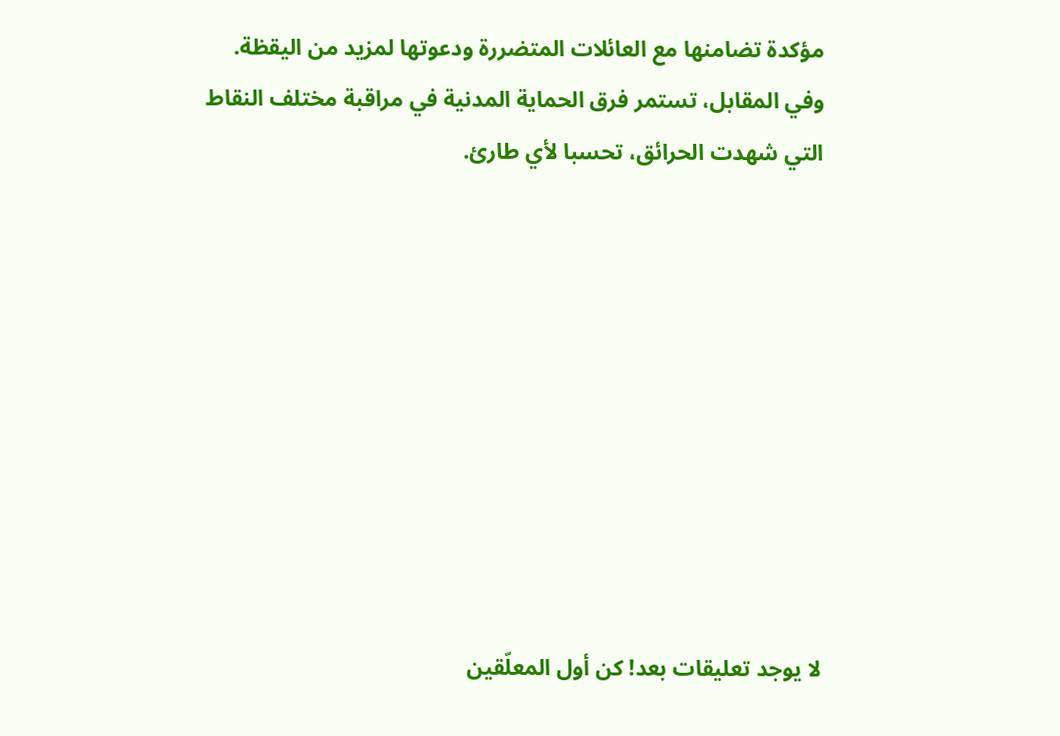مؤكدة تضامنها مع العائلات المتضررة ودعوتها لمزيد من اليقظة.
وفي المقابل، تستمر فرق الحماية المدنية في مراقبة مختلف النقاط التي شهدت الحرائق، تحسبا لأي طارئ.









لا يوجد تعليقات بعد! كن أول المعلّقين